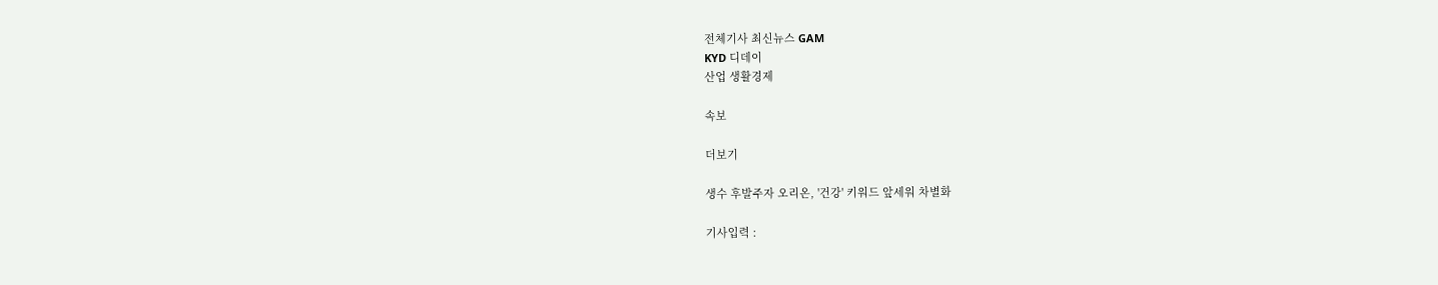전체기사 최신뉴스 GAM
KYD 디데이
산업 생활경제

속보

더보기

생수 후발주자 오리온, '건강' 키워드 앞세워 차별화

기사입력 :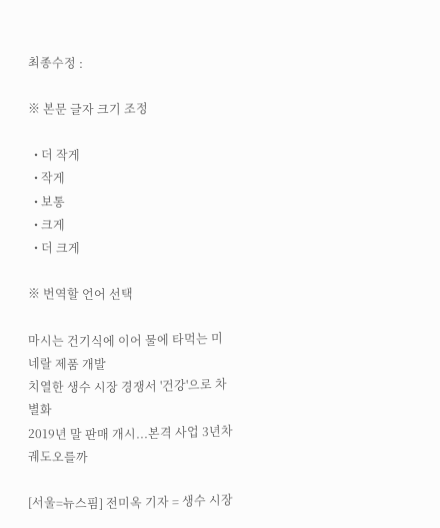최종수정 :

※ 본문 글자 크기 조정

  • 더 작게
  • 작게
  • 보통
  • 크게
  • 더 크게

※ 번역할 언어 선택

마시는 건기식에 이어 물에 타먹는 미네랄 제품 개발
치열한 생수 시장 경쟁서 '건강'으로 차별화
2019년 말 판매 개시...본격 사업 3년차 궤도오를까

[서울=뉴스핌] 전미옥 기자 = 생수 시장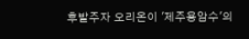후발주자 오리온이 '제주용암수'의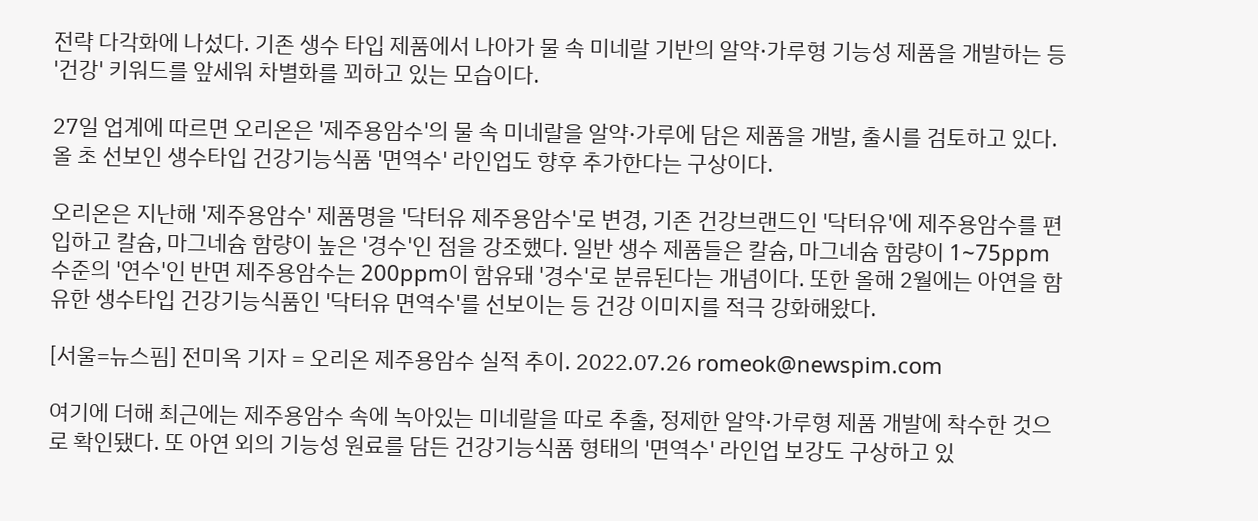전략 다각화에 나섰다. 기존 생수 타입 제품에서 나아가 물 속 미네랄 기반의 알약·가루형 기능성 제품을 개발하는 등 '건강' 키워드를 앞세워 차별화를 꾀하고 있는 모습이다.

27일 업계에 따르면 오리온은 '제주용암수'의 물 속 미네랄을 알약·가루에 담은 제품을 개발, 출시를 검토하고 있다. 올 초 선보인 생수타입 건강기능식품 '면역수' 라인업도 향후 추가한다는 구상이다.

오리온은 지난해 '제주용암수' 제품명을 '닥터유 제주용암수'로 변경, 기존 건강브랜드인 '닥터유'에 제주용암수를 편입하고 칼슘, 마그네슘 함량이 높은 '경수'인 점을 강조했다. 일반 생수 제품들은 칼슘, 마그네슘 함량이 1~75ppm수준의 '연수'인 반면 제주용암수는 200ppm이 함유돼 '경수'로 분류된다는 개념이다. 또한 올해 2월에는 아연을 함유한 생수타입 건강기능식품인 '닥터유 면역수'를 선보이는 등 건강 이미지를 적극 강화해왔다.

[서울=뉴스핌] 전미옥 기자 = 오리온 제주용암수 실적 추이. 2022.07.26 romeok@newspim.com

여기에 더해 최근에는 제주용암수 속에 녹아있는 미네랄을 따로 추출, 정제한 알약·가루형 제품 개발에 착수한 것으로 확인됐다. 또 아연 외의 기능성 원료를 담든 건강기능식품 형태의 '면역수' 라인업 보강도 구상하고 있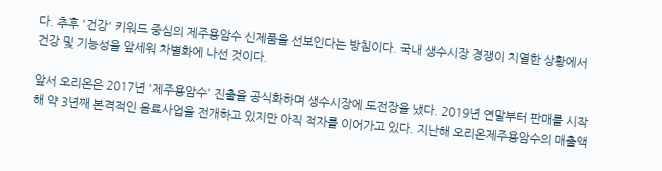다. 추후 '건강' 키워드 중심의 제주용암수 신제품을 선보인다는 방침이다. 국내 생수시장 경쟁이 치열한 상황에서 건강 및 기능성을 앞세워 차별화에 나선 것이다.

앞서 오리온은 2017년 '제주용암수' 진출을 공식화하며 생수시장에 도전장을 냈다. 2019년 연말부터 판매를 시작해 약 3년째 본격적인 음료사업을 전개하고 있지만 아직 적자를 이어가고 있다. 지난해 오리온제주용암수의 매출액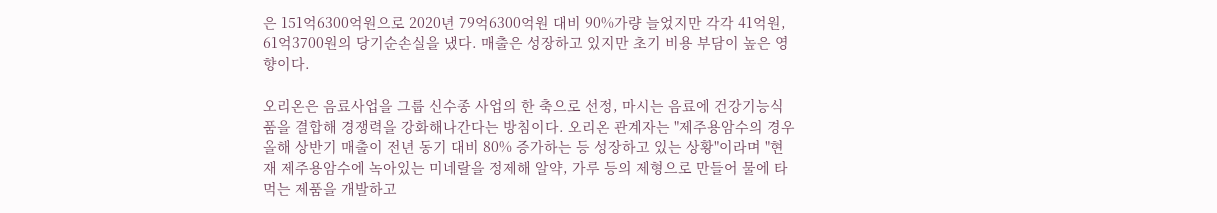은 151억6300억원으로 2020년 79억6300억원 대비 90%가량 늘었지만 각각 41억원, 61억3700원의 당기순손실을 냈다. 매출은 성장하고 있지만 초기 비용 부담이 높은 영향이다.

오리온은 음료사업을 그룹 신수종 사업의 한 축으로 선정, 마시는 음료에 건강기능식품을 결합해 경쟁력을 강화해나간다는 방침이다. 오리온 관계자는 "제주용암수의 경우 올해 상반기 매출이 전년 동기 대비 80% 증가하는 등 성장하고 있는 상황"이라며 "현재 제주용암수에 녹아있는 미네랄을 정제해 알약, 가루 등의 제형으로 만들어 물에 타먹는 제품을 개발하고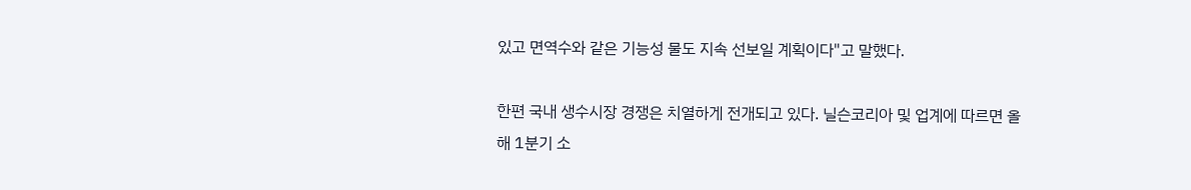있고 면역수와 같은 기능성 물도 지속 선보일 계획이다"고 말했다.

한편 국내 생수시장 경쟁은 치열하게 전개되고 있다. 닐슨코리아 및 업계에 따르면 올해 1분기 소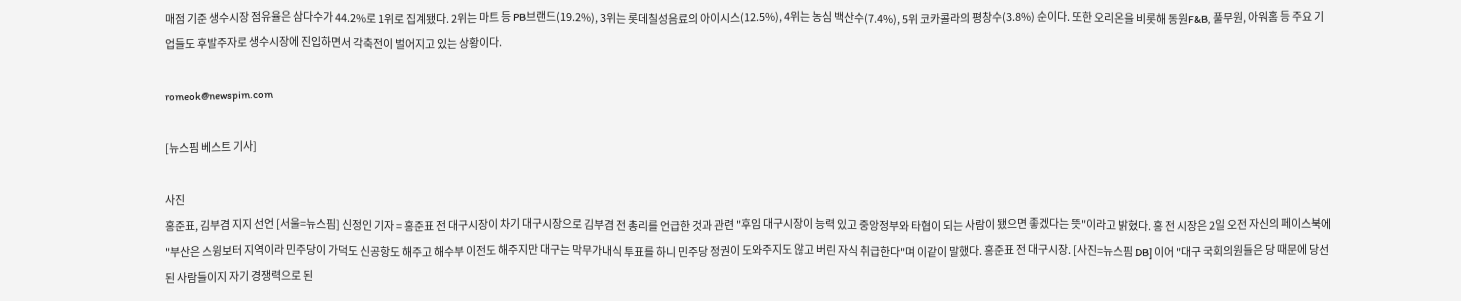매점 기준 생수시장 점유율은 삼다수가 44.2%로 1위로 집계됐다. 2위는 마트 등 PB브랜드(19.2%), 3위는 롯데칠성음료의 아이시스(12.5%), 4위는 농심 백산수(7.4%), 5위 코카콜라의 평창수(3.8%) 순이다. 또한 오리온을 비롯해 동원F&B, 풀무원, 아워홈 등 주요 기업들도 후발주자로 생수시장에 진입하면서 각축전이 벌어지고 있는 상황이다.

romeok@newspim.com

[뉴스핌 베스트 기사]

사진
홍준표, 김부겸 지지 선언 [서울=뉴스핌] 신정인 기자 = 홍준표 전 대구시장이 차기 대구시장으로 김부겸 전 총리를 언급한 것과 관련 "후임 대구시장이 능력 있고 중앙정부와 타협이 되는 사람이 됐으면 좋겠다는 뜻"이라고 밝혔다. 홍 전 시장은 2일 오전 자신의 페이스북에 "부산은 스윙보터 지역이라 민주당이 가덕도 신공항도 해주고 해수부 이전도 해주지만 대구는 막무가내식 투표를 하니 민주당 정권이 도와주지도 않고 버린 자식 취급한다"며 이같이 말했다. 홍준표 전 대구시장. [사진=뉴스핌 DB] 이어 "대구 국회의원들은 당 때문에 당선된 사람들이지 자기 경쟁력으로 된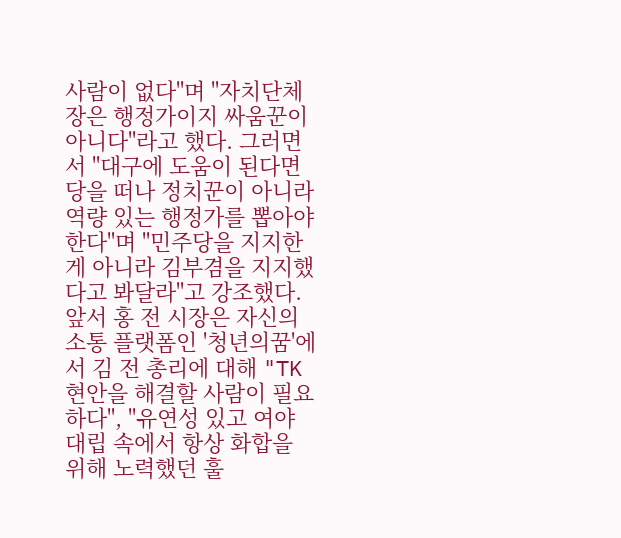사람이 없다"며 "자치단체장은 행정가이지 싸움꾼이 아니다"라고 했다. 그러면서 "대구에 도움이 된다면 당을 떠나 정치꾼이 아니라 역량 있는 행정가를 뽑아야 한다"며 "민주당을 지지한 게 아니라 김부겸을 지지했다고 봐달라"고 강조했다. 앞서 홍 전 시장은 자신의 소통 플랫폼인 '청년의꿈'에서 김 전 총리에 대해 "TK 현안을 해결할 사람이 필요하다", "유연성 있고 여야 대립 속에서 항상 화합을 위해 노력했던 훌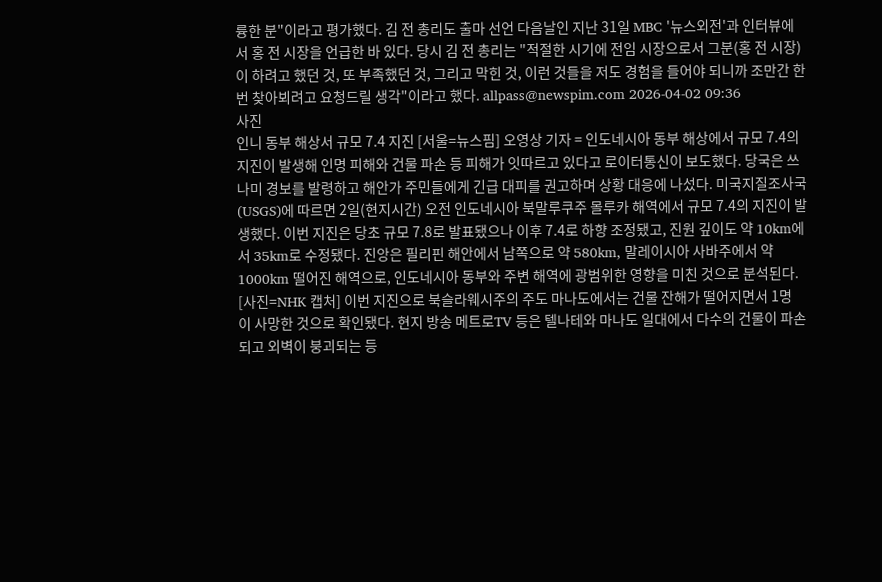륭한 분"이라고 평가했다. 김 전 총리도 출마 선언 다음날인 지난 31일 MBC '뉴스외전'과 인터뷰에서 홍 전 시장을 언급한 바 있다. 당시 김 전 총리는 "적절한 시기에 전임 시장으로서 그분(홍 전 시장)이 하려고 했던 것, 또 부족했던 것, 그리고 막힌 것, 이런 것들을 저도 경험을 들어야 되니까 조만간 한번 찾아뵈려고 요청드릴 생각"이라고 했다. allpass@newspim.com 2026-04-02 09:36
사진
인니 동부 해상서 규모 7.4 지진 [서울=뉴스핌] 오영상 기자 = 인도네시아 동부 해상에서 규모 7.4의 지진이 발생해 인명 피해와 건물 파손 등 피해가 잇따르고 있다고 로이터통신이 보도했다. 당국은 쓰나미 경보를 발령하고 해안가 주민들에게 긴급 대피를 권고하며 상황 대응에 나섰다. 미국지질조사국(USGS)에 따르면 2일(현지시간) 오전 인도네시아 북말루쿠주 몰루카 해역에서 규모 7.4의 지진이 발생했다. 이번 지진은 당초 규모 7.8로 발표됐으나 이후 7.4로 하향 조정됐고, 진원 깊이도 약 10km에서 35km로 수정됐다. 진앙은 필리핀 해안에서 남쪽으로 약 580km, 말레이시아 사바주에서 약 1000km 떨어진 해역으로, 인도네시아 동부와 주변 해역에 광범위한 영향을 미친 것으로 분석된다. [사진=NHK 캡처] 이번 지진으로 북슬라웨시주의 주도 마나도에서는 건물 잔해가 떨어지면서 1명이 사망한 것으로 확인됐다. 현지 방송 메트로TV 등은 텔나테와 마나도 일대에서 다수의 건물이 파손되고 외벽이 붕괴되는 등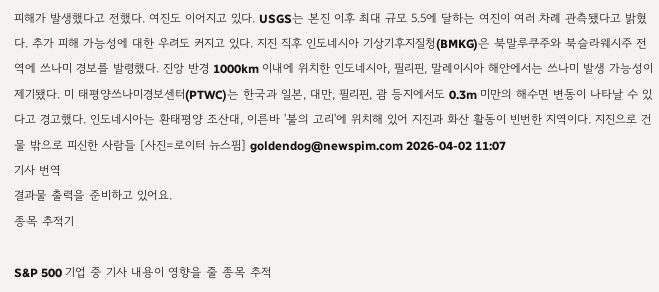피해가 발생했다고 전했다. 여진도 이어지고 있다. USGS는 본진 이후 최대 규모 5.5에 달하는 여진이 여러 차례 관측됐다고 밝혔다. 추가 피해 가능성에 대한 우려도 커지고 있다. 지진 직후 인도네시아 기상기후지질청(BMKG)은 북말루쿠주와 북슬라웨시주 전역에 쓰나미 경보를 발령했다. 진앙 반경 1000km 이내에 위치한 인도네시아, 필리핀, 말레이시아 해안에서는 쓰나미 발생 가능성이 제기됐다. 미 태평양쓰나미경보센터(PTWC)는 한국과 일본, 대만, 필리핀, 괌 등지에서도 0.3m 미만의 해수면 변동이 나타날 수 있다고 경고했다. 인도네시아는 환태평양 조산대, 이른바 '불의 고리'에 위치해 있어 지진과 화산 활동이 빈번한 지역이다. 지진으로 건물 밖으로 피신한 사람들 [사진=로이터 뉴스핌] goldendog@newspim.com 2026-04-02 11:07
기사 번역
결과물 출력을 준비하고 있어요.
종목 추적기

S&P 500 기업 중 기사 내용이 영향을 줄 종목 추적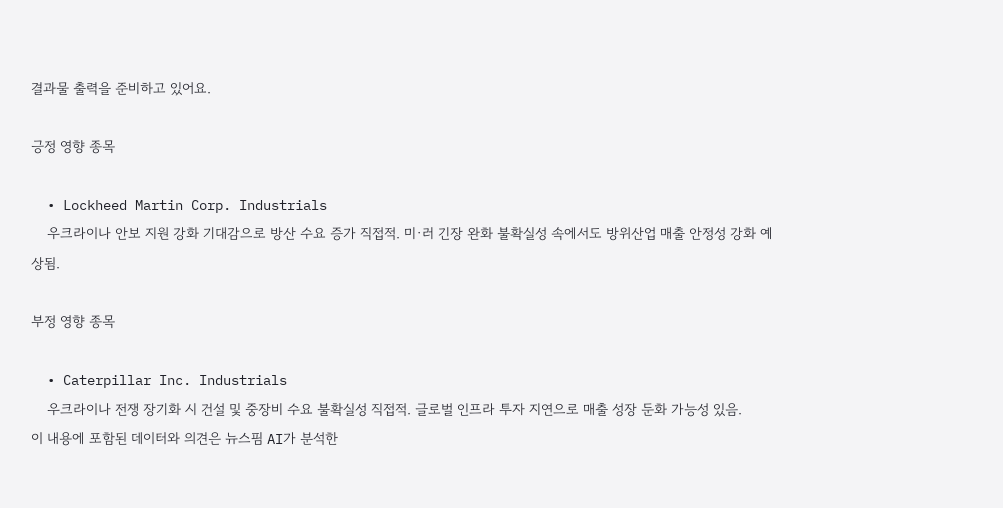결과물 출력을 준비하고 있어요.

긍정 영향 종목

  • Lockheed Martin Corp. Industrials
    우크라이나 안보 지원 강화 기대감으로 방산 수요 증가 직접적. 미·러 긴장 완화 불확실성 속에서도 방위산업 매출 안정성 강화 예상됨.

부정 영향 종목

  • Caterpillar Inc. Industrials
    우크라이나 전쟁 장기화 시 건설 및 중장비 수요 불확실성 직접적. 글로벌 인프라 투자 지연으로 매출 성장 둔화 가능성 있음.
이 내용에 포함된 데이터와 의견은 뉴스핌 AI가 분석한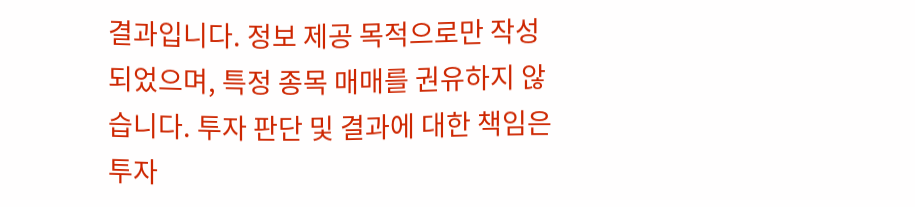결과입니다. 정보 제공 목적으로만 작성되었으며, 특정 종목 매매를 권유하지 않습니다. 투자 판단 및 결과에 대한 책임은 투자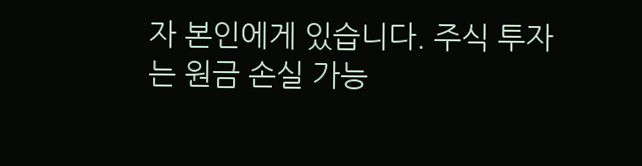자 본인에게 있습니다. 주식 투자는 원금 손실 가능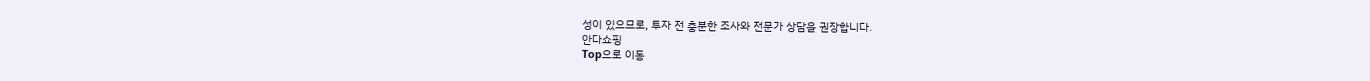성이 있으므로, 투자 전 충분한 조사와 전문가 상담을 권장합니다.
안다쇼핑
Top으로 이동